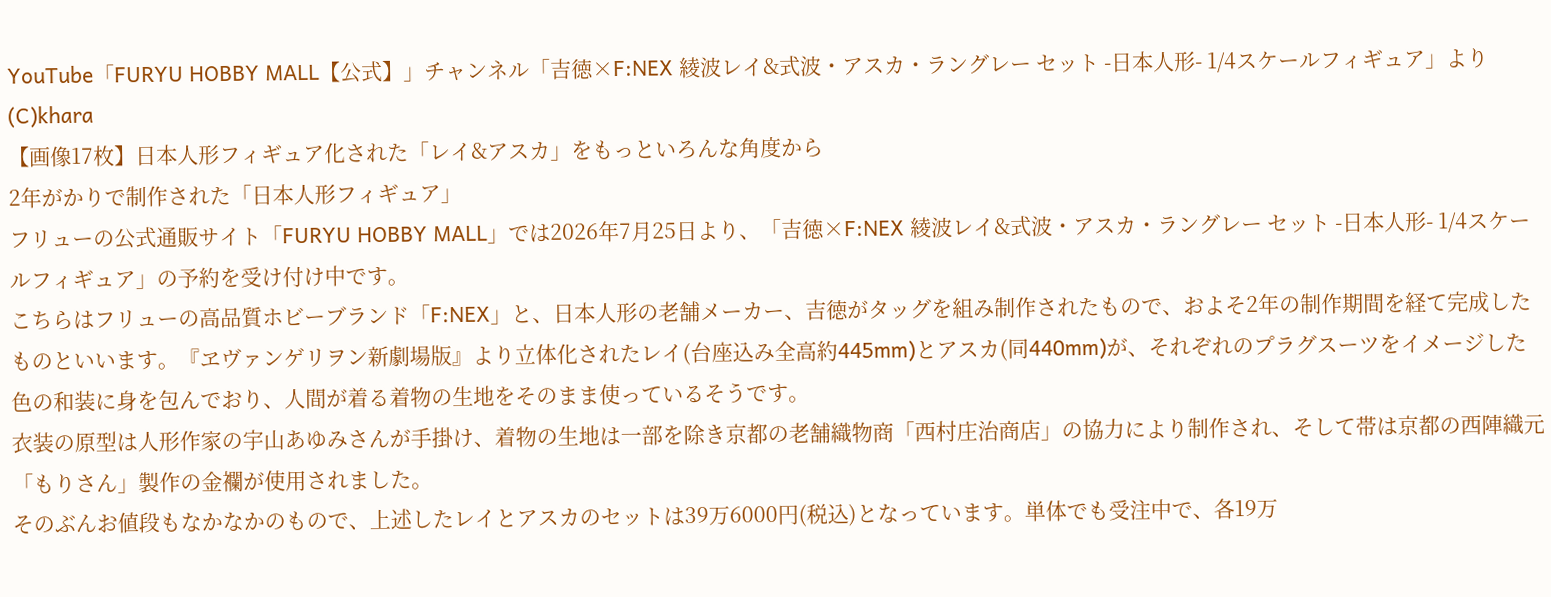YouTube「FURYU HOBBY MALL【公式】」チャンネル「吉徳×F:NEX 綾波レイ&式波・アスカ・ラングレー セット -日本人形- 1/4スケールフィギュア」より (C)khara
【画像17枚】日本人形フィギュア化された「レイ&アスカ」をもっといろんな角度から
2年がかりで制作された「日本人形フィギュア」
フリューの公式通販サイト「FURYU HOBBY MALL」では2026年7月25日より、「吉徳×F:NEX 綾波レイ&式波・アスカ・ラングレー セット -日本人形- 1/4スケールフィギュア」の予約を受け付け中です。
こちらはフリューの高品質ホビーブランド「F:NEX」と、日本人形の老舗メーカー、吉徳がタッグを組み制作されたもので、およそ2年の制作期間を経て完成したものといいます。『ヱヴァンゲリヲン新劇場版』より立体化されたレイ(台座込み全高約445mm)とアスカ(同440mm)が、それぞれのプラグスーツをイメージした色の和装に身を包んでおり、人間が着る着物の生地をそのまま使っているそうです。
衣装の原型は人形作家の宇山あゆみさんが手掛け、着物の生地は一部を除き京都の老舗織物商「西村庄治商店」の協力により制作され、そして帯は京都の西陣織元「もりさん」製作の金襴が使用されました。
そのぶんお値段もなかなかのもので、上述したレイとアスカのセットは39万6000円(税込)となっています。単体でも受注中で、各19万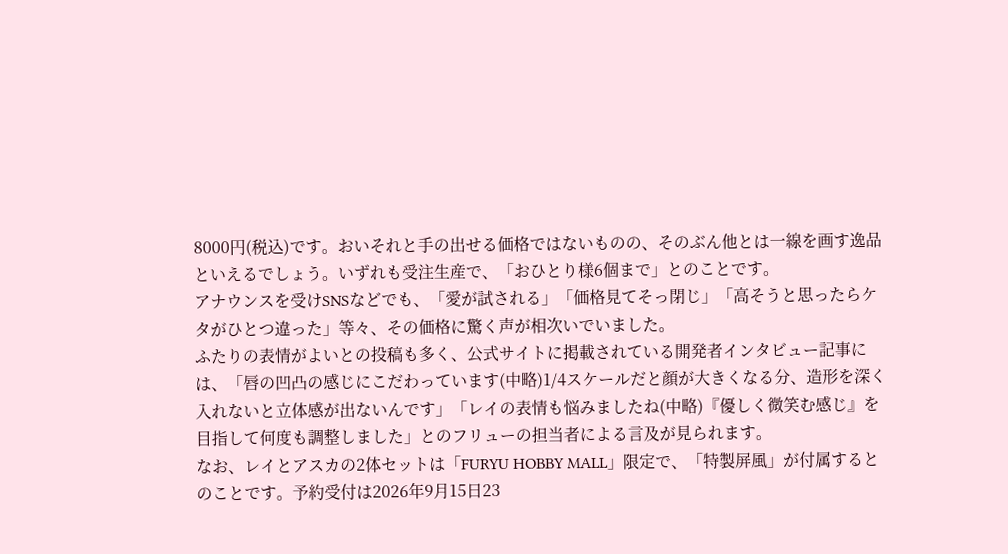8000円(税込)です。おいそれと手の出せる価格ではないものの、そのぶん他とは一線を画す逸品といえるでしょう。いずれも受注生産で、「おひとり様6個まで」とのことです。
アナウンスを受けSNSなどでも、「愛が試される」「価格見てそっ閉じ」「高そうと思ったらケタがひとつ違った」等々、その価格に驚く声が相次いでいました。
ふたりの表情がよいとの投稿も多く、公式サイトに掲載されている開発者インタビュー記事には、「唇の凹凸の感じにこだわっています(中略)1/4スケールだと顔が大きくなる分、造形を深く入れないと立体感が出ないんです」「レイの表情も悩みましたね(中略)『優しく微笑む感じ』を目指して何度も調整しました」とのフリューの担当者による言及が見られます。
なお、レイとアスカの2体セットは「FURYU HOBBY MALL」限定で、「特製屏風」が付属するとのことです。予約受付は2026年9月15日23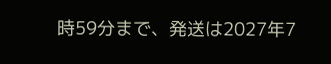時59分まで、発送は2027年7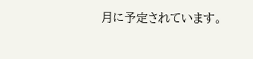月に予定されています。